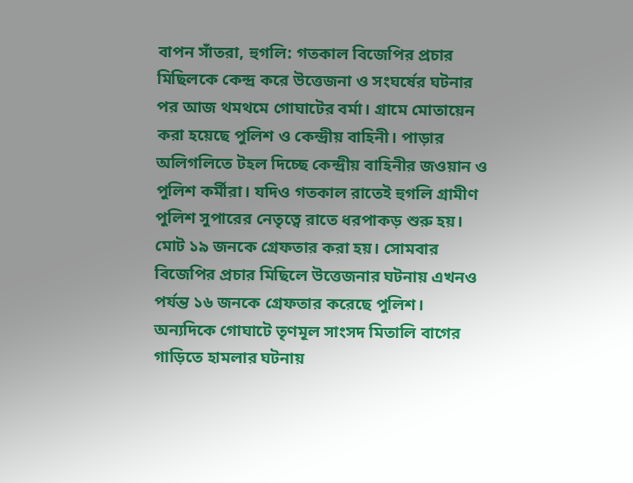বাপন সাঁতরা, হুগলি: গতকাল বিজেপির প্রচার মিছিলকে কেন্দ্র করে উত্তেজনা ও সংঘর্ষের ঘটনার পর আজ থমথমে গোঘাটের বর্মা। গ্রামে মোতায়েন করা হয়েছে পুলিশ ও কেন্দ্রীয় বাহিনী। পাড়ার অলিগলিতে টহল দিচ্ছে কেন্দ্রীয় বাহিনীর জওয়ান ও পুলিশ কর্মীরা। যদিও গতকাল রাতেই হুগলি গ্রামীণ পুলিশ সুপারের নেতৃত্বে রাতে ধরপাকড় শুরু হয়। মোট ১৯ জনকে গ্রেফতার করা হয়। সোমবার বিজেপির প্রচার মিছিলে উত্তেজনার ঘটনায় এখনও পর্যন্ত ১৬ জনকে গ্রেফতার করেছে পুলিশ। অন্যদিকে গোঘাটে তৃণমূল সাংসদ মিতালি বাগের গাড়িতে হামলার ঘটনায়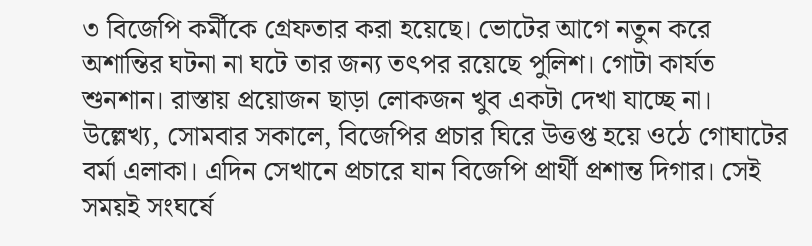৩ বিজেপি কর্মীকে গ্রেফতার করা হয়েছে। ভোটের আগে নতুন করে অশান্তির ঘটনা না ঘটে তার জন্য তৎপর রয়েছে পুলিশ। গোটা কার্যত শুনশান। রাস্তায় প্রয়োজন ছাড়া লোকজন খুব একটা দেখা যাচ্ছে না।
উল্লেখ্য, সোমবার সকালে, বিজেপির প্রচার ঘিরে উত্তপ্ত হয়ে ওঠে গোঘাটের বর্মা এলাকা। এদিন সেখানে প্রচারে যান বিজেপি প্রার্থী প্রশান্ত দিগার। সেই সময়ই সংঘর্ষে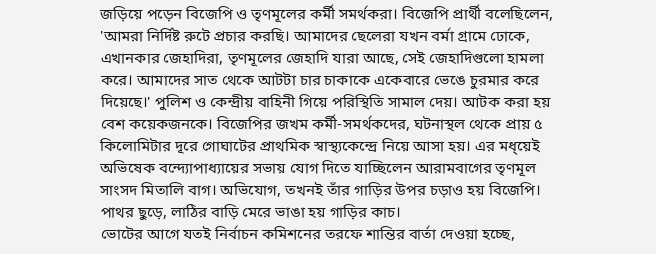জড়িয়ে পড়েন বিজেপি ও তৃণমূলের কর্মী সমর্থকরা। বিজেপি প্রার্থী বলেছিলেন, 'আমরা নির্দিষ্ট রুটে প্রচার করছি। আমাদের ছেলেরা যখন বর্মা গ্রামে ঢোকে, এখানকার জেহাদিরা, তৃণমূলের জেহাদি যারা আছে, সেই জেহাদিগুলো হামলা করে। আমাদের সাত থেকে আটটা চার চাকাকে একেবারে ভেঙে চুরমার করে দিয়েছে।' পুলিশ ও কেন্দ্রীয় বাহিনী গিয়ে পরিস্থিতি সামাল দেয়। আটক করা হয় বেশ কয়েকজনকে। বিজেপির জখম কর্মী-সমর্থকদের, ঘটনাস্থল থেকে প্রায় ৫ কিলোমিটার দূরে গোঘাটের প্রাথমিক স্বাস্থ্যকেন্দ্রে নিয়ে আসা হয়। এর মধ্য়েই অভিষেক বন্দ্যোপাধ্যায়ের সভায় যোগ দিতে যাচ্ছিলেন আরামবাগের তৃণমূল সাংসদ মিতালি বাগ। অভিযোগ, তখনই তাঁর গাড়ির উপর চড়াও হয় বিজেপি। পাথর ছুড়ে, লাঠির বাড়ি মেরে ভাঙা হয় গাড়ির কাচ।
ভোটের আগে যতই নির্বাচন কমিশনের তরফে শান্তির বার্তা দেওয়া হচ্ছে,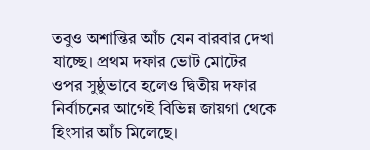তবুও অশান্তির আঁচ যেন বারবার দেখা যাচ্ছে। প্রথম দফার ভোট মোটের ওপর সুষ্ঠুভাবে হলেও দ্বিতীয় দফার নির্বাচনের আগেই বিভিন্ন জায়গা থেকে হিংসার আঁচ মিলেছে।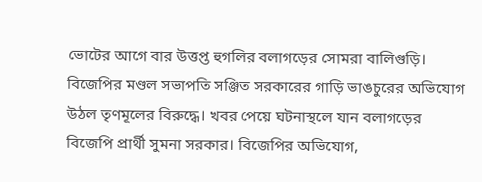ভোটের আগে বার উত্তপ্ত হুগলির বলাগড়ের সোমরা বালিগুড়ি। বিজেপির মণ্ডল সভাপতি সঞ্জিত সরকারের গাড়ি ভাঙচুরের অভিযোগ উঠল তৃণমূলের বিরুদ্ধে। খবর পেয়ে ঘটনাস্থলে যান বলাগড়ের বিজেপি প্রার্থী সুমনা সরকার। বিজেপির অভিযোগ,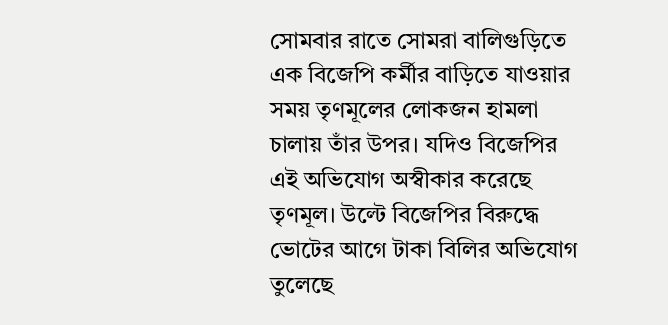সোমবার রাতে সোমরা বালিগুড়িতে এক বিজেপি কর্মীর বাড়িতে যাওয়ার সময় তৃণমূলের লোকজন হামলা চালায় তাঁর উপর। যদিও বিজেপির এই অভিযোগ অস্বীকার করেছে তৃণমূল। উল্টে বিজেপির বিরুদ্ধে ভোটের আগে টাকা বিলির অভিযোগ তুলেছে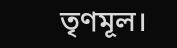তৃণমূল।